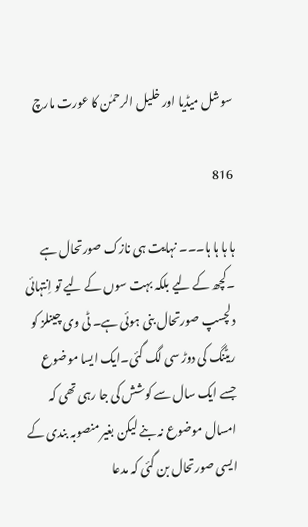سوشل میڈیا اور خلیل الرحمٰن کا عورت مارچ

816

ہا ہا ہا ہا۔۔۔ نہایت ہی نازک صورتحال ہے ۔کچھ کے لیے بلکہ بہت سوں کے لیے تو اِنتہائی دلچسپ صورتحال بنی ہوئی ہے۔ ٹی وی چینلز کو ریٹنگ کی دوڑ سی لگ گئی۔ایک ایسا موضوع جسے ایک سال سے کوشش کی جا رہی تھی کہ امسال موضوع نہ بنے لیکن بغیر منصوبہ بندی کے ایسی صورتحال بن گئی کہ مدعا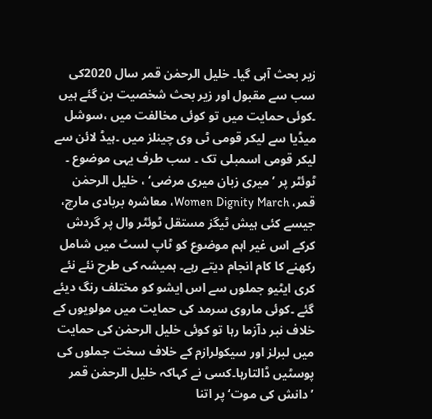زیر بحث آہی گیا۔ خلیل الرحمٰن قمر سال 2020کی سب سے مقبول اور زیر بحث شخصیت بن گئے ہیں ۔کوئی حمایت میں تو کوئی مخالفت میں ،سوشل میڈیا سے لیکر قومی ٹی وی چینلز میں ۔ہیڈ لائن سے لیکر قومی اسمبلی تک ۔ سب طرف یہی موضوع ۔ ٹوئٹر پر ’ میری زبان میری مرضی‘ ، خلیل الرحمٰن قمر، Women Dignity March، معاشرہ بربادی مارچ، جیسے کئی ہیش ٹیگز مستقل ٹوئٹر وال پر گردش کرکے اس غیر اہم موضوع کو ٹاپ لسٹ میں شامل رکھنے کا کام انجام دیتے رہے۔ ہمیشہ کی طرح نئے نئے کری ایٹیو جملوں سے اس ایشو کو مختلف رنگ دیئے گئے ۔کوئی ماروی سرمد کی حمایت میں مولویوں کے خلاف نبر دآزما رہا تو کوئی خلیل الرحمٰن کی حمایت میں لبرلز اور سیکولرازم کے خلاف سخت جملوں کی پوسٹیں ڈالتارہا۔کسی نے کہاکہ خلیل الرحمٰن قمر ’دانش کی موت‘ پر اتنا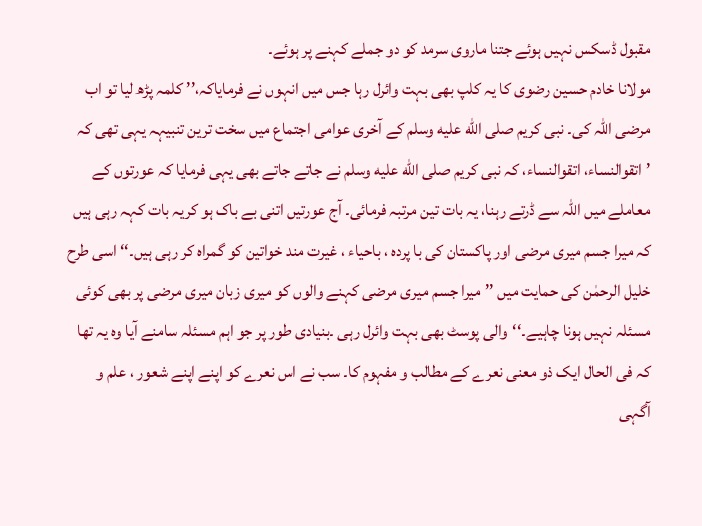مقبول ڈسکس نہیں ہوئے جتنا ماروی سرمد کو دو جملے کہنے پر ہوئے۔
مولانا خادم حسین رضوی کا یہ کلپ بھی بہت وائرل رہا جس میں انہوں نے فرمایاکہ،’’ کلمہ پڑھ لیا تو اب مرضی اللہ کی۔ نبی کریم صلى الله عليه وسلم کے آخری عوامی اجتماع میں سخت ترین تنبیہہ یہی تھی کہ ’اتقوالنساء، اتقوالنساء، کہ نبی کریم صلى الله عليه وسلم نے جاتے جاتے بھی یہی فرمایا کہ عورتوں کے معاملے میں اللہ سے ڈرتے رہنا، یہ بات تین مرتبہ فرمائی۔ آج عورتیں اتنی بے باک ہو کریہ بات کہہ رہی ہیں کہ میرا جسم میری مرضی اور پاکستان کی با پردہ ، باحیاء ، غیرت مند خواتین کو گمراہ کر رہی ہیں۔‘‘ اسی طرح خلیل الرحمٰن کی حمایت میں ’’میرا جسم میری مرضی کہنے والوں کو میری زبان میری مرضی پر بھی کوئی مسئلہ نہیں ہونا چاہیے۔‘‘والی پوسٹ بھی بہت وائرل رہی ۔بنیادی طور پر جو اہم مسئلہ سامنے آیا وہ یہ تھا کہ فی الحال ایک ذو معنی نعرے کے مطالب و مفہوم کا۔ سب نے اس نعرے کو اپنے اپنے شعور ، علم و آگہی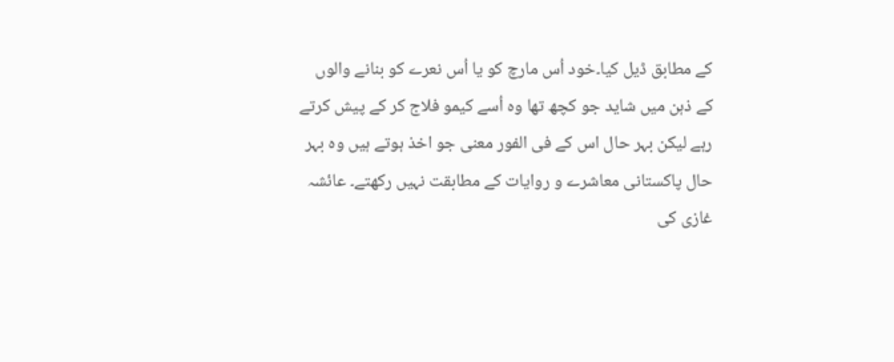کے مطابق ڈیل کیا۔خود اُس مارچ کو یا اُس نعرے کو بنانے والوں کے ذہن میں شاید جو کچھ تھا وہ اُسے کیمو فلاج کر کے پیش کرتے رہے لیکن بہر حال اس کے فی الفور معنی جو اخذ ہوتے ہیں وہ بہر حال پاکستانی معاشرے و روایات کے مطابقت نہیں رکھتے۔ عائشہ غازی کی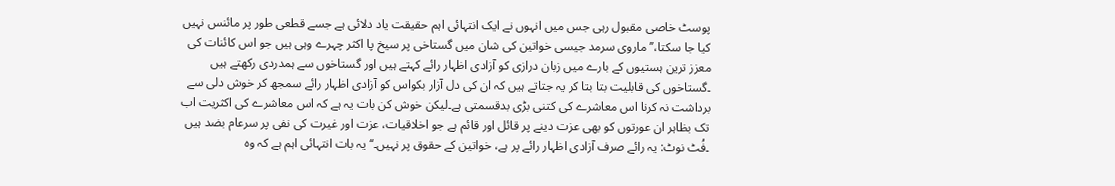پوسٹ خاصی مقبول رہی جس میں انہوں نے ایک انتہائی اہم حقیقت یاد دلائی ہے جسے قطعی طور پر مائنس نہیں کیا جا سکتا،’’ماروی سرمد جیسی خواتین کی شان میں گستاخی پر سیخ پا اکثر چہرے وہی ہیں جو اس کائنات کی معزز ترین ہستیوں کے بارے میں زبان درازی کو آزادی اظہار رائے کہتے ہیں اور گستاخوں سے ہمدردی رکھتے ہیں ۔گستاخوں کی قابلیت بتا بتا کر یہ جتاتے ہیں کہ ان کی دل آزار بکواس کو آزادی اظہار رائے سمجھ کر خوش دلی سے برداشت نہ کرنا اس معاشرے کی کتنی بڑی بدقسمتی ہے۔لیکن خوش کن بات یہ ہے کہ اس معاشرے کی اکثریت اب تک بظاہر ان عورتوں کو بھی عزت دینے پر قائل اور قائم ہے جو اخلاقیات، عزت اور غیرت کی نفی پر سرعام بضد ہیں ۔فُٹ نوٹ: یہ رائے صرف آزادی اظہار رائے پر ہے، خواتین کے حقوق پر نہیں۔‘‘ یہ بات انتہائی اہم ہے کہ وہ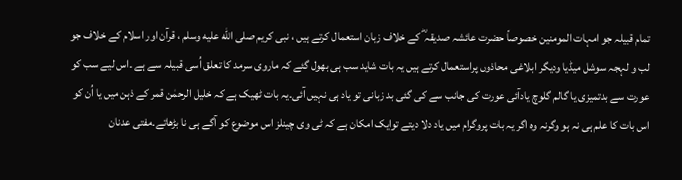تمام قبیلہ جو امہات المومنین خصوصاً حضرت عائشہ صدیقہ ؓ کے خلاف زبان استعمال کرتے ہیں ، نبی کریم صلى الله عليه وسلم ، قرآن اور اسلام کے خلاف جو لب و لہجہ سوشل میڈیا ودیگر ابلاغی محاذوں پراستعمال کرتے ہیں یہ بات شاید سب ہی بھول گئے کہ ماروی سرمد کا تعلق اُسی قبیلہ سے ہے ۔اس لیے سب کو عورت سے بدتمیزی یا گالم گلوچ یادآئی عورت کی جانب سے کی گئی بد زبانی تو یاد ہی نہیں آئی۔یہ بات ٹھیک ہے کہ خلیل الرحمٰن قمر کے ذہن میں یا اُن کو اس بات کا علم ہی نہ ہو وگرنہ وہ اگر یہ بات پروگرام میں یاد دلا دیتے توایک امکان ہے کہ ٹی وی چینلز اس موضوع کو آگے ہی نا بڑھاتے۔مفتی عدنان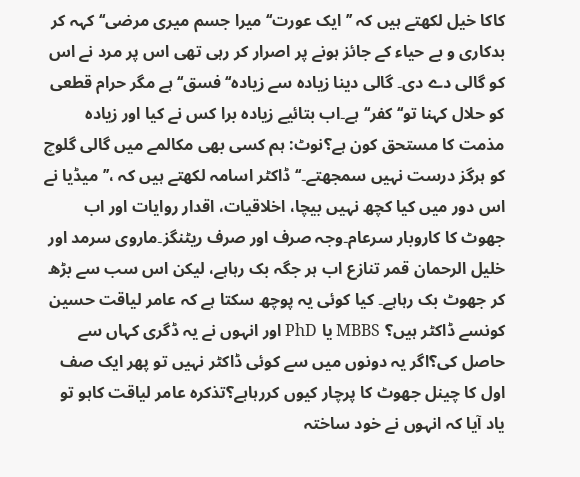کاکا خیل لکھتے ہیں کہ ’’ایک عورت‘‘ میرا جسم میری مرضی‘‘ کہہ کر بدکاری و بے حیاء کے جائز ہونے پر اصرار کر رہی تھی اس پر مرد نے اس کو گالی دے دی۔ گالی دینا زیادہ سے زیادہ‘‘ فسق‘‘ ہے مگر حرام قطعی کو حلال کہنا تو‘‘ کفر‘‘ ہے۔اب بتائیے زیادہ برا کس نے کیا اور زیادہ مذمت کا مستحق کون ہے؟نوٹ: ہم کسی بھی مکالمے میں گالی گلوچ کو ہرگز درست نہیں سمجھتے۔‘‘ ڈاکٹر اسامہ لکھتے ہیں کہ ،’’میڈیا نے اس دور میں کیا کچھ نہیں بیچا، اخلاقیات، اقدار روایات اور اب جھوٹ کا کاروبار سرعام۔وجہ صرف اور صرف ریٹنگز۔ماروی سرمد اور خلیل الرحمان قمر تنازع اب ہر جگہ بک رہاہے، لیکن اس سب سے بڑھ کر جھوٹ بک رہاہے۔ کیا کوئی یہ پوچھ سکتا ہے کہ عامر لیاقت حسین کونسے ڈاکٹر ہیں؟ MBBS یا PhD اور انہوں نے یہ ڈگری کہاں سے حاصل کی؟اگر یہ دونوں میں سے کوئی ڈاکٹر نہیں تو پھر ایک صف اول کا چینل جھوٹ کا پرچار کیوں کررہاہے؟تذکرہ عامر لیاقت کاہو تو یاد آیا کہ انہوں نے خود ساختہ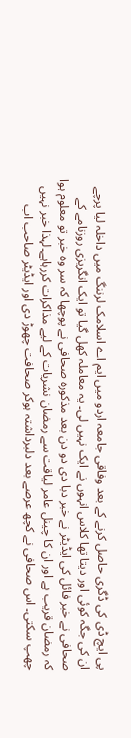پی ایچ ڈی کی ڈگری حاصل کرنے کے بعد وفاقی جامعہ اردو میں ایم اے اسلامک لرننگ میں داخلہ لیا پرچے ان کی جگہ کوئی اور دیتا تھا کلاس انہوں نے ایک نہیں لی۔ یہ معاملہ کھل گیا تو ایک انگریزی روزنامے کے صحافی نے خبر فائل کی ایڈیٹر نے خبر دبا دی دو دن بعد مذکورہ صحافی نے پوچھا کہ سر وہ خبر تو معلوم ہوا کہ رمضان قریب ہے اور ان کا چینل عامر لیاقت سے رمضان نشریات کے لیے مذاکرات کررہاہے۔لہذا خبر نہیں چھپ سکتی۔ اس صحافی نے کچھ عرصے بعد دلبرداشتہ ہوکر صحافت چھوڑ دی اور ایڈیٹر صاحب اب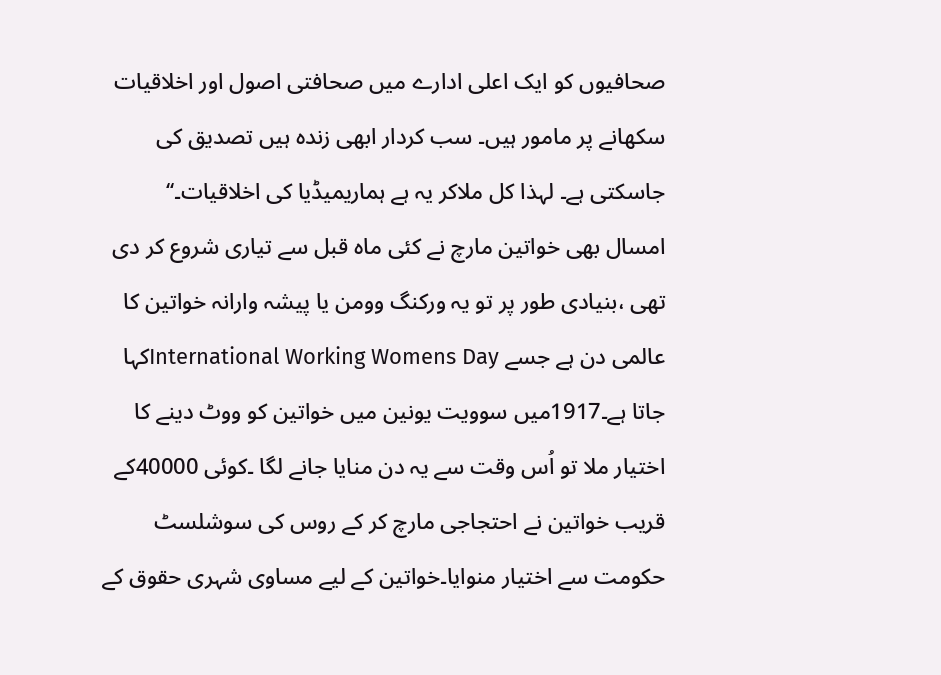صحافیوں کو ایک اعلی ادارے میں صحافتی اصول اور اخلاقیات سکھانے پر مامور ہیں۔ سب کردار ابھی زندہ ہیں تصدیق کی جاسکتی ہے۔ لہذا کل ملاکر یہ ہے ہماریمیڈیا کی اخلاقیات۔‘‘
امسال بھی خواتین مارچ نے کئی ماہ قبل سے تیاری شروع کر دی تھی ،بنیادی طور پر تو یہ ورکنگ وومن یا پیشہ وارانہ خواتین کا عالمی دن ہے جسے International Working Womens Dayکہا جاتا ہے۔1917میں سوویت یونین میں خواتین کو ووٹ دینے کا اختیار ملا تو اُس وقت سے یہ دن منایا جانے لگا ۔کوئی 40000کے قریب خواتین نے احتجاجی مارچ کر کے روس کی سوشلسٹ حکومت سے اختیار منوایا۔خواتین کے لیے مساوی شہری حقوق کے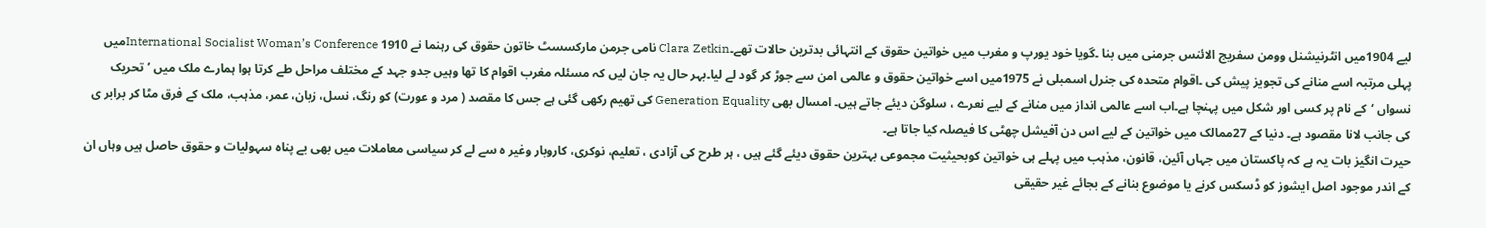لیے 1904میں انٹرنیشنل وومن سفریج الائنس جرمنی میں بنا ۔گویا خود یورپ و مغرب میں خواتین حقوق کے انتہائی بدترین حالات تھے۔Clara Zetkin نامی جرمن مارکسسٹ خاتون حقوق کی رہنما نے 1910 International Socialist Woman’s Conferenceمیں پہلی مرتبہ اسے منانے کی تجویز پیش کی ۔اقوام متحدہ کی جنرل اسمبلی نے 1975میں اسے خواتین حقوق و عالمی امن سے جوڑ کر گود لے لیا۔بہر حال یہ جان لیں کہ مسئلہ مغرب اقوام کا تھا وہیں جدو جہد کے مختلف مراحل طے کرتا ہوا ہمارے ملک میں ’تحریک نسواں ‘کے نام پر کسی اور شکل میں پہنچا ہے۔اب اسے عالمی انداز میں منانے کے لیے نعرے ، سلوگن دیئے جاتے ہیں۔ امسال بھی Generation Equality کی تھیم رکھی گئی ہے جس کا مقصد ( مرد و عورت) کو رنگ، نسل، زبان، عمر، مذہب، ملک کے فرق مٹا کر برابر ی کی جانب لانا مقصود ہے۔ دنیا کے 27ممالک میں خواتین کے لیے اس دن آفیشل چھٹی کا فیصلہ کیا جاتا ہے۔
حیرت انگیز بات یہ ہے کہ پاکستان میں جہاں آئین، قانون، مذہب میں پہلے ہی خواتین کوبحیثیت مجموعی بہترین حقوق دیئے گئے ہیں ، ہر طرح کی آزادی ، تعلیم، نوکری، کاروبار وغیر ہ سے لے کر سیاسی معاملات میں بھی بے پناہ سہولیات و حقوق حاصل ہیں وہاں ان کے اندر موجود اصل ایشوز کو ڈسکس کرنے یا موضوع بنانے کے بجائے غیر حقیقی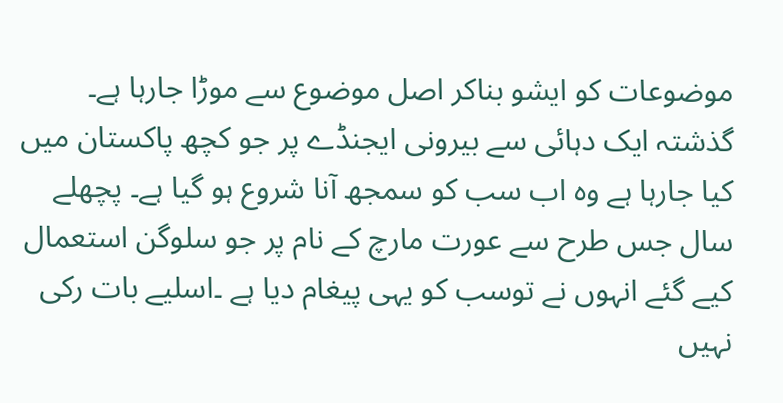موضوعات کو ایشو بناکر اصل موضوع سے موڑا جارہا ہے۔
گذشتہ ایک دہائی سے بیرونی ایجنڈے پر جو کچھ پاکستان میں کیا جارہا ہے وہ اب سب کو سمجھ آنا شروع ہو گیا ہے۔ پچھلے سال جس طرح سے عورت مارچ کے نام پر جو سلوگن استعمال کیے گئے انہوں نے توسب کو یہی پیغام دیا ہے ۔اسلیے بات رکی نہیں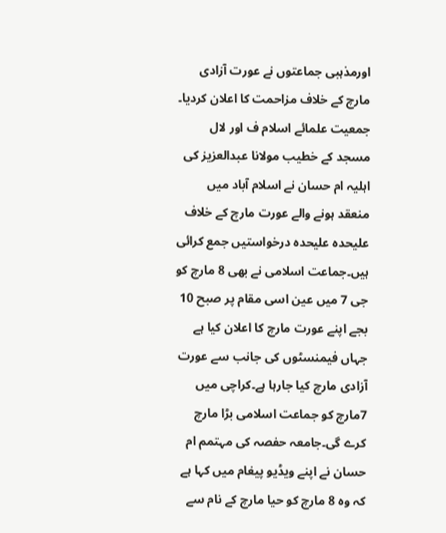اورمذہبی جماعتوں نے عورت آزادی مارچ کے خلاف مزاحمت کا اعلان کردیا۔ جمعیت علمائے اسلام ف اور لال مسجد کے خطیب مولانا عبدالعزیز کی اہلیہ ام حسان نے اسلام آباد میں منعقد ہونے والے عورت مارچ کے خلاف علیحدہ علیحدہ درخواستیں جمع کرائی ہیں۔جماعت اسلامی نے بھی 8 مارچ کو جی 7 میں عین اسی مقام پر صبح 10 بجے اپنے عورت مارچ کا اعلان کیا ہے جہاں فیمنسٹوں کی جانب سے عورت آزادی مارچ کیا جارہا ہے۔کراچی میں 7مارچ کو جماعت اسلامی بڑا مارچ کرے گی۔جامعہ حفصہ کی مہتمم ام حسان نے اپنے ویڈیو پیغام میں کہا ہے کہ وہ 8 مارچ کو حیا مارچ کے نام سے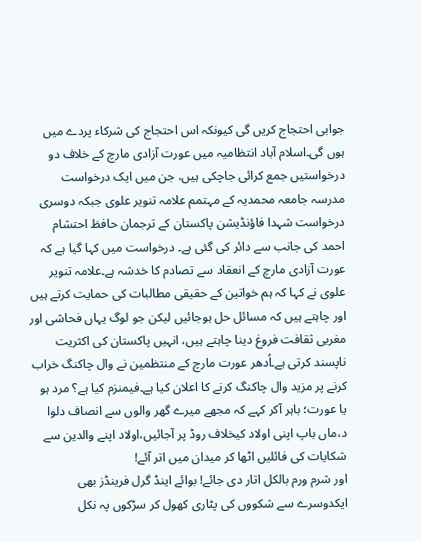جوابی احتجاج کریں گی کیونکہ اس احتجاج کی شرکاء پردے میں ہوں گی۔اسلام آباد انتظامیہ میں عورت آزادی مارچ کے خلاف دو درخواستیں جمع کرائی جاچکی ہیں، جن میں ایک درخواست مدرسہ جامعہ محمدیہ کے مہتمم علامہ تنویر علوی جبکہ دوسری درخواست شہدا فاؤنڈیشن پاکستان کے ترجمان حافظ احتشام احمد کی جانب سے دائر کی گئی ہے۔ درخواست میں کہا گیا ہے کہ عورت آزادی مارچ کے انعقاد سے تصادم کا خدشہ ہے۔علامہ تنویر علوی نے کہا کہ ہم خواتین کے حقیقی مطالبات کی حمایت کرتے ہیں اور چاہتے ہیں کہ مسائل حل ہوجائیں لیکن جو لوگ یہاں فحاشی اور مغربی ثقافت فروغ دینا چاہتے ہیں، انہیں پاکستان کی اکثریت ناپسند کرتی ہے۔اُدھر عورت مارچ کے منتظمین نے وال چاکنگ خراب کرنے پر مزید وال چاکنگ کرنے کا اعلان کیا ہے۔فیمنزم کیا ہے؟ مرد ہو یا عورت؛ باہر آکر کہے کہ مجھے میرے گھر والوں سے انصاف دلوا د،ماں باپ اپنی اولاد کیخلاف روڈ پر آجائیں،اولاد اپنے والدین سے شکایات کی فائلیں اٹھا کر میدان میں اتر آئے!
اور شرم ورم بالکل اتار دی جائے! بوائے اینڈ گرل فرینڈز بھی ایکدوسرے سے شکووں کی پٹاری کھول کر سڑکوں پہ نکل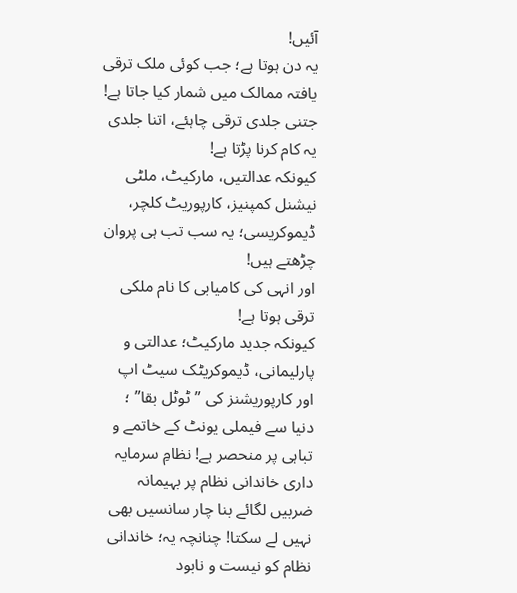آئیں!
یہ دن ہوتا ہے؛ جب کوئی ملک ترقی یافتہ ممالک میں شمار کیا جاتا ہے!
جتنی جلدی ترقی چاہئے، اتنا جلدی یہ کام کرنا پڑتا ہے!
کیونکہ عدالتیں، مارکیٹ، ملٹی نیشنل کمپنیز، کارپوریٹ کلچر، ڈیموکریسی؛ یہ سب تب ہی پروان چڑھتے ہیں!
اور انہی کی کامیابی کا نام ملکی ترقی ہوتا ہے!
کیونکہ جدید مارکیٹ؛ عدالتی و پارلیمانی، ڈیموکریٹک سیٹ اپ اور کارپوریشنز کی ”ٹوٹل بقا” ؛
دنیا سے فیملی یونٹ کے خاتمے و تباہی پر منحصر ہے! نظامِ سرمایہ داری خاندانی نظام پر بہیمانہ ضربیں لگائے بنا چار سانسیں بھی نہیں لے سکتا! چنانچہ یہ؛ خاندانی نظام کو نیست و نابود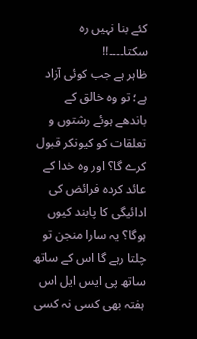کئے بنا نہیں رہ سکتا۔۔۔۔!!
ظاہر ہے جب کوئی آزاد ہے؛ تو وہ خالق کے باندھے ہوئے رشتوں و تعلقات کو کیونکر قبول کرے گا؟ اور وہ خدا کے عائد کردہ فرائض کی ادائیگی کا پابند کیوں ہوگا؟ یہ سارا منجن تو چلتا رہے گا اس کے ساتھ ساتھ پی ایس ایل اس ہفتہ بھی کسی نہ کسی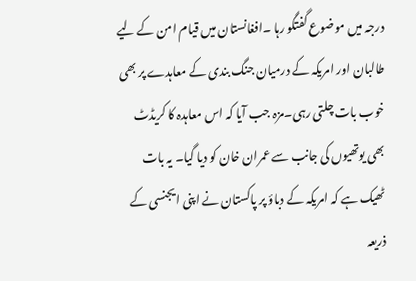درجہ میں موضوع گفتگو رہا ۔افغانستان میں قیام امن کے لیے طالبان اور امریکہ کے درمیان جنگ بندی کے معاہدے پر بھی خوب بات چلتی رہی۔مزہ جب آیا کہ اس معاہدہ کا کریڈٹ بھی یوتھیوں کی جانب سے عمران خان کو دیا گیا۔ یہ بات ٹھیک ہے کہ امریکہ کے دباؤ پر پاکستان نے اپنی ایجنسی کے ذریعہ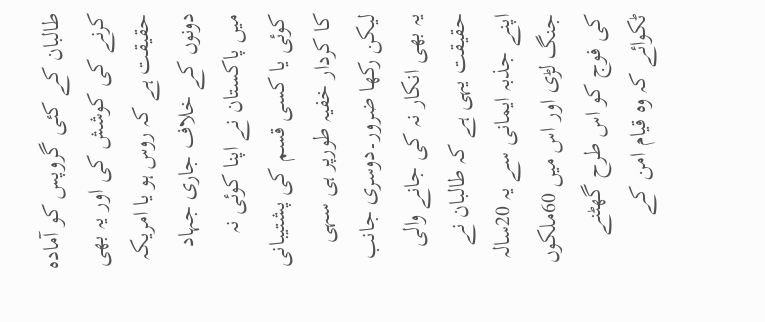طالبان کے کئی گروپس کو آمادہ کرنے کی کوشش کی اور یہ بھی حقیقت ہے کہ روس ہو یا امریکہ دونوں کے خلاف جاری جہاد میں پاکستان نے اپنا کوئی نہ کوئی یا کسی قسم کی پشتیبانی کا کردار خفیہ طورپر ہی سہی لیکن رکھا ضرور۔دوسری جانب یہ بھی انکار نہ کی جانے والی حقیقت یہی ہے کہ طالبان نے اپنے جذبہ ایمانی سے یہ 20سالہ جنگ لڑی اور اس میں 60ملکوں کی فوج کو اس طرح گھٹنے ٹکوائے کہ وہ قیام امن کے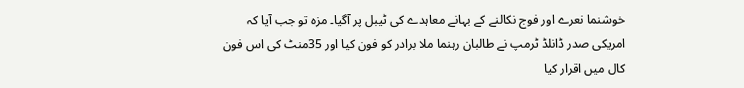خوشنما نعرے اور فوج نکالنے کے بہانے معاہدے کی ٹیبل پر آگیا۔ مزہ تو جب آیا کہ امریکی صدر ڈانلڈ ٹرمپ نے طالبان رہنما ملا برادر کو فون کیا اور 35منٹ کی اس فون کال میں اقرار کیا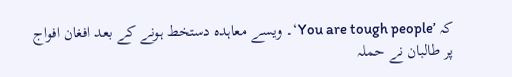کہ ’You are tough people‘۔ ویسے معاہدہ دستخط ہونے کے بعد افغان افواج پر طالبان نے حملہ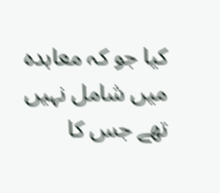کیا جو کہ معاہدہ میں شامل نہیں تھے جس کا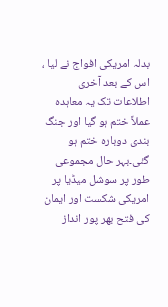بدلہ امریکی افواج نے لیا ، اس کے بعد آخری اطلاعات تک یہ معاہدہ عملاً ختم ہو گیا اور جنگ بندی دوبارہ ختم ہو گئی۔بہر حال مجموعی طور پر سوشل میڈیا پر امریکی شکست اور ایمان کی فتح بھر پور انداز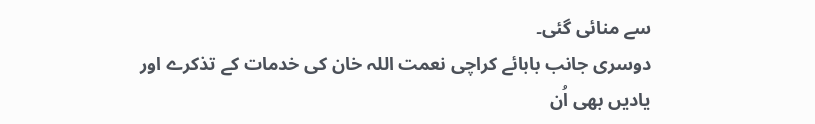سے منائی گئی۔
دوسری جانب بابائے کراچی نعمت اللہ خان کی خدمات کے تذکرے اور یادیں بھی اُن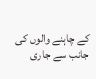کے چاہنے والوں کی جانب سے جاری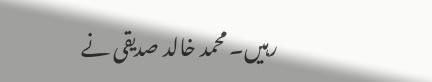رہیں۔ محمد خالد صدیقی نے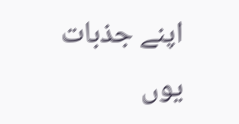اپنے جذبات یوں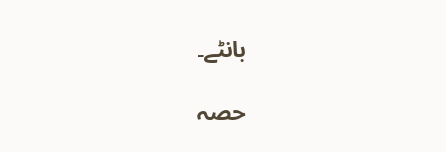بانٹے۔

حصہ